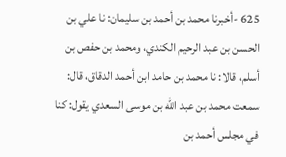625 -أخبرنا محمد بن أحمد بن سليمان: نا علي بن الحسن بن عبد الرحيم الكندي، ومحمد بن حفص بن أسلم، قالا: نا محمد بن حامد ابن أحمد الدقاق، قال: سمعت محمد بن عبد الله بن موسى السعدي يقول: كنا في مجلس أحمد بن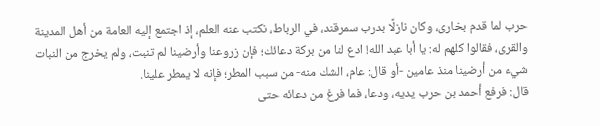حرب لما قدم بخارى، وكان نازلًا بدرب سمرقند، في الرباط، نكتب عنه العلم، إذ اجتمع إليه العامة من أهل المدينة والقرى، فقالوا كلهم له: يا أبا عبد الله! ادع لنا من بركة دعائك؛ فإن زروعنا وأرضينا لم تنبت، ولم يخرج من النبات شيء من أرضينا منذ عامين -أو قال: عام، الشك منه- من سبب المطر؛ فإنه لا يمطر علينا.
قال: فرفع أحمد بن حرب يديه، ودعا، فما فرغ من دعائه حتى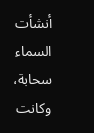أنشأت السماء سحابة، وكانت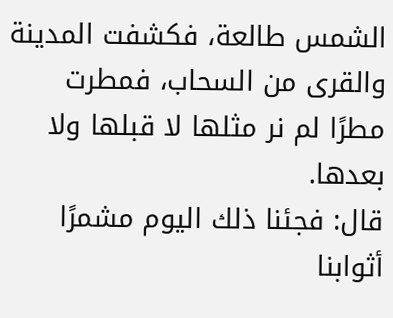الشمس طالعة، فكشفت المدينة والقرى من السحاب، فمطرت مطرًا لم نر مثلها لا قبلها ولا بعدها.
قال: فجئنا ذلك اليوم مشمرًا أثوابنا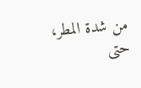من شدة المطر، حتى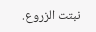نبتت الزروع.